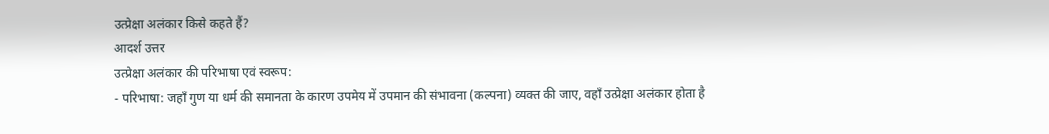उत्प्रेक्षा अलंकार किसे कहते हैं?
आदर्श उत्तर
उत्प्रेक्षा अलंकार की परिभाषा एवं स्वरूप:
- परिभाषा: जहाँ गुण या धर्म की समानता के कारण उपमेय में उपमान की संभावना (कल्पना) व्यक्त की जाए, वहाँ उत्प्रेक्षा अलंकार होता है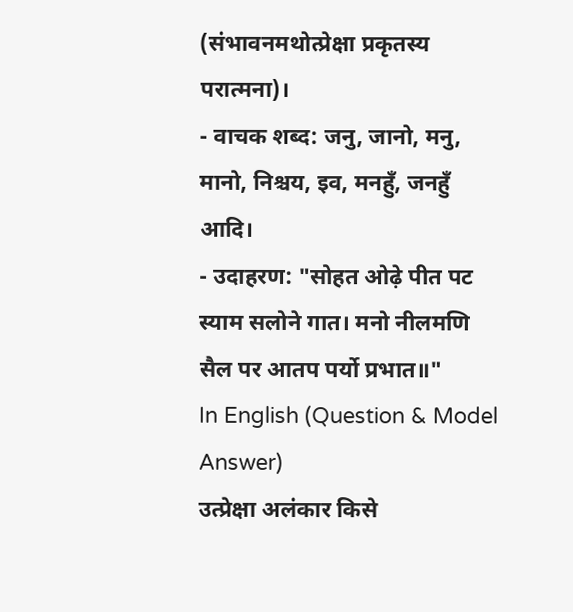(संभावनमथोत्प्रेक्षा प्रकृतस्य परात्मना)।
- वाचक शब्द: जनु, जानो, मनु, मानो, निश्चय, इव, मनहुँ, जनहुँ आदि।
- उदाहरण: "सोहत ओढ़े पीत पट स्याम सलोने गात। मनो नीलमणि सैल पर आतप पर्यो प्रभात॥"
In English (Question & Model Answer)
उत्प्रेक्षा अलंकार किसे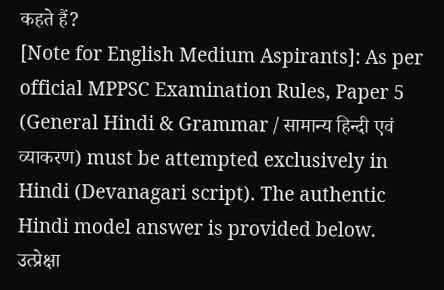कहते हैं?
[Note for English Medium Aspirants]: As per official MPPSC Examination Rules, Paper 5 (General Hindi & Grammar / सामान्य हिन्दी एवं व्याकरण) must be attempted exclusively in Hindi (Devanagari script). The authentic Hindi model answer is provided below.
उत्प्रेक्षा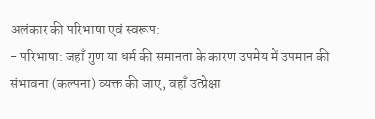अलंकार की परिभाषा एवं स्वरूप:
- परिभाषा: जहाँ गुण या धर्म की समानता के कारण उपमेय में उपमान की संभावना (कल्पना) व्यक्त की जाए, वहाँ उत्प्रेक्षा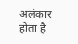अलंकार होता है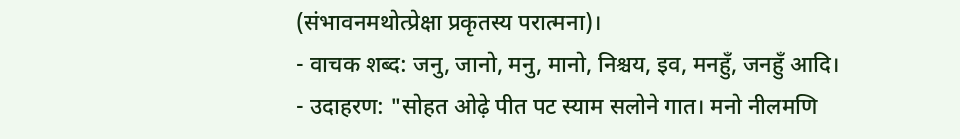(संभावनमथोत्प्रेक्षा प्रकृतस्य परात्मना)।
- वाचक शब्द: जनु, जानो, मनु, मानो, निश्चय, इव, मनहुँ, जनहुँ आदि।
- उदाहरण: "सोहत ओढ़े पीत पट स्याम सलोने गात। मनो नीलमणि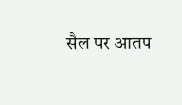सैल पर आतप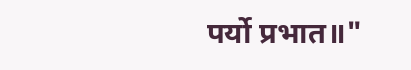पर्यो प्रभात॥"